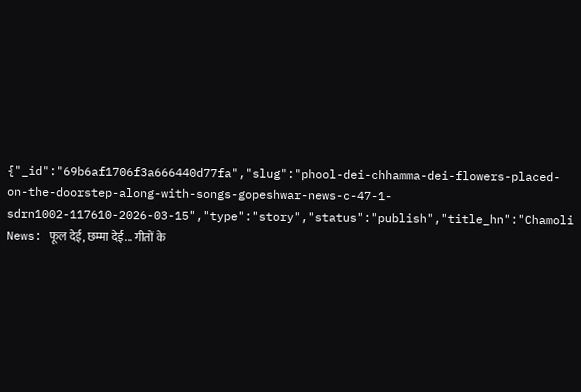{"_id":"69b6af1706f3a666440d77fa","slug":"phool-dei-chhamma-dei-flowers-placed-on-the-doorstep-along-with-songs-gopeshwar-news-c-47-1-sdrn1002-117610-2026-03-15","type":"story","status":"publish","title_hn":"Chamoli News: फूल देई, छम्मा देई... गीतों के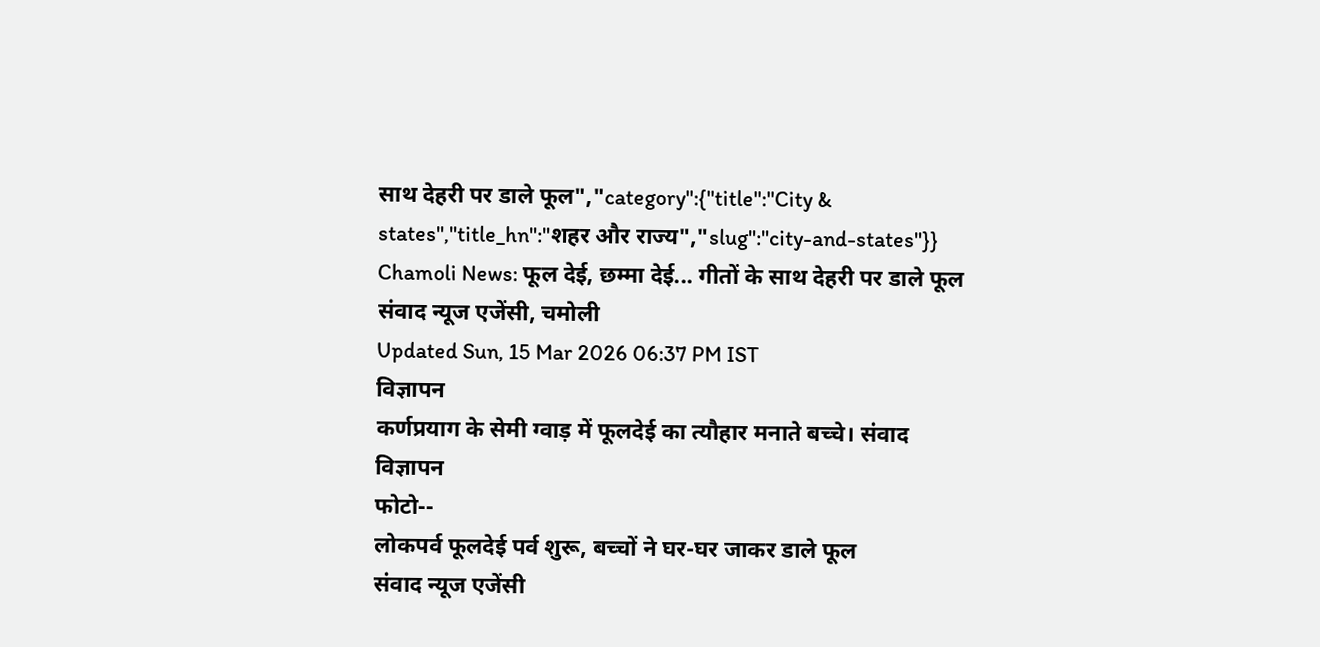साथ देहरी पर डाले फूल","category":{"title":"City & states","title_hn":"शहर और राज्य","slug":"city-and-states"}}
Chamoli News: फूल देई, छम्मा देई... गीतों के साथ देहरी पर डाले फूल
संवाद न्यूज एजेंसी, चमोली
Updated Sun, 15 Mar 2026 06:37 PM IST
विज्ञापन
कर्णप्रयाग के सेमी ग्वाड़ में फूलदेई का त्यौहार मनाते बच्चे। संवाद
विज्ञापन
फोटो--
लोकपर्व फूलदेई पर्व शुरू, बच्चों ने घर-घर जाकर डाले फूल
संवाद न्यूज एजेंसी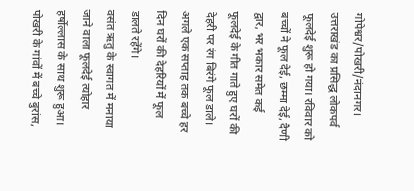गोपेश्वर/पोखरी/नंदानगर। उत्तराखंड का प्रसिद्ध लोकपर्व फूलदेई शुरू हो गया। रविवार को बच्चों ने फूल देई, छम्मा देई, दैणी द्वार, भर भकार समेत कई फूलदेई के गीत गाते हुए घरों की देहरी पर रंग बिरंगे फूल डाले। अगले एक सप्ताह तक बच्चे हर दिन घरों की देहरियों में फूल डालते रहेंगे।
वसंत ऋतु के स्वागत में मनाया जाने वाला फूलदेई त्योहार हर्षोल्लास के साथ शुरू हुआ। पोखरी के गांवों में बच्चे बुरांस,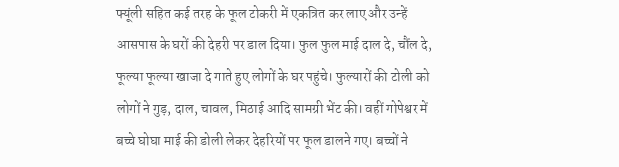फ्यूंली सहित कई तरह के फूल टोकरी में एकत्रित कर लाए और उन्हें आसपास के घरों की देहरी पर डाल दिया। फुल फुल माई दाल दे, चौंल दे, फूल्या फूल्या खाजा दे गाते हुए लोगों के घर पहुंचे। फुल्यारों की टोली को लोगों ने गुड़, दाल, चावल, मिठाई आदि सामग्री भेंट की। वहीं गोपेश्वर में बच्चे घोघा माई की डोली लेकर देहरियों पर फूल डालने गए। बच्चों ने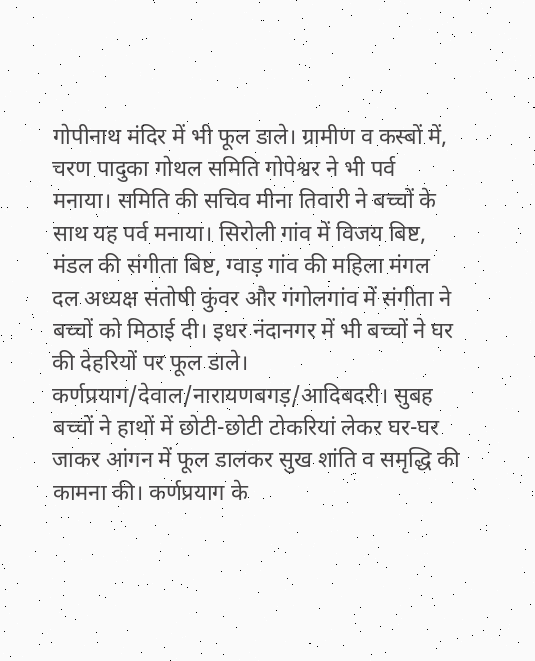गोपीनाथ मंदिर में भी फूल डाले। ग्रामीण व कस्बों में, चरण पादुका गोथल समिति गोपेश्वर ने भी पर्व मनाया। समिति की सचिव मीना तिवारी ने बच्चों के साथ यह पर्व मनाया। सिरोली गांव में विजय बिष्ट, मंडल की संगीता बिष्ट, ग्वाड़ गांव की महिला मंगल दल अध्यक्ष संतोषी कुंवर और गंगोलगांव में संगीता ने बच्चों को मिठाई दी। इधर नंदानगर में भी बच्चों ने घर की देहरियों पर फूल डाले।
कर्णप्रयाग/देवाल/नारायणबगड़/आदिबदरी। सुबह बच्चों ने हाथों में छोटी-छोटी टोकरियां लेकर घर-घर जाकर आंगन में फूल डालकर सुख शांति व समृद्धि की कामना की। कर्णप्रयाग के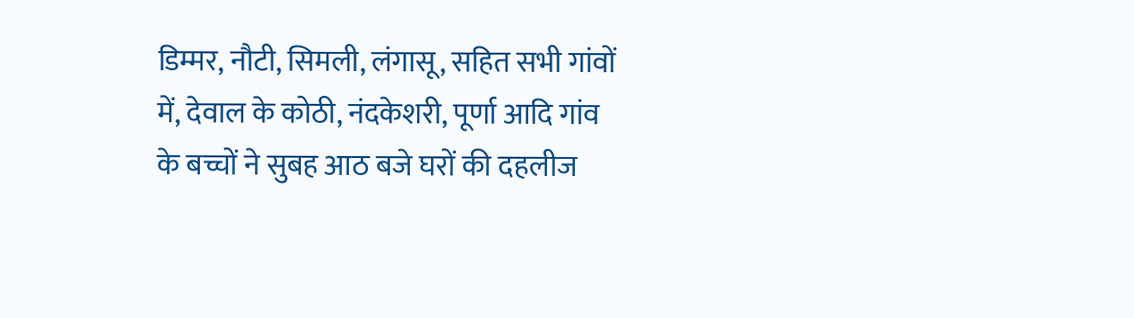डिम्मर, नौटी, सिमली, लंगासू, सहित सभी गांवों में, देवाल के कोठी, नंदकेशरी, पूर्णा आदि गांव के बच्चों ने सुबह आठ बजे घरों की दहलीज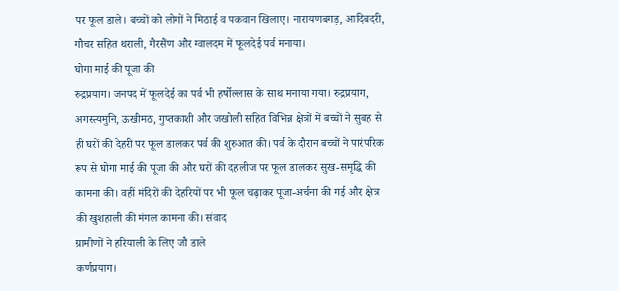पर फूल डाले। बच्चों को लोगों ने मिठाई व पकवान खिलाए। नारायणबगड़, आदिबदरी, गौचर सहित थराली, गैरसैंण और ग्वालदम में फूलदेई पर्व मनाया।
घोगा माई की पूजा की
रुद्रप्रयाग। जनपद में फूलदेई का पर्व भी हर्षोल्लास के साथ मनाया गया। रुद्रप्रयाग, अगस्त्यमुनि, ऊखीमठ, गुप्तकाशी और जखोली सहित विभिन्न क्षेत्रों में बच्चों ने सुबह से ही घरों की देहरी पर फूल डालकर पर्व की शुरुआत की। पर्व के दौरान बच्चों ने पारंपरिक रूप से घोगा माई की पूजा की और घरों की दहलीज पर फूल डालकर सुख-समृद्धि की कामना की। वहीं मंदिरों की देहरियों पर भी फूल चढ़ाकर पूजा-अर्चना की गई और क्षेत्र की खुशहाली की मंगल कामना की। संवाद
ग्रामीणों ने हरियाली के लिए जौ डाले
कर्णप्रयाग।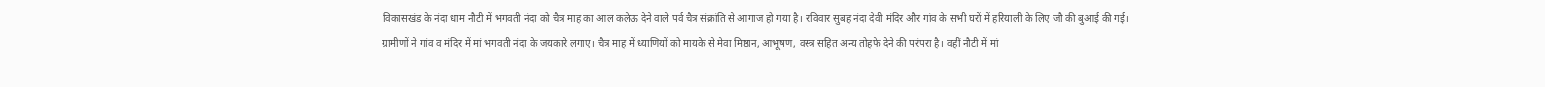विकासखंड के नंदा धाम नौटी में भगवती नंदा को चैत्र माह का आल कलेऊ देने वाले पर्व चैत्र संक्रांति से आगाज हो गया है। रविवार सुबह नंदा देवी मंदिर और गांव के सभी घरों में हरियाली के लिए जौ की बुआई की गई। ग्रामीणों ने गांव व मंदिर में मां भगवती नंदा के जयकारे लगाए। चैत्र माह में ध्याणियों को मायके से मेवा मिष्ठान, आभूषण, वस्त्र सहित अन्य तोहफे देने की परंपरा है। वहीं नौटी में मां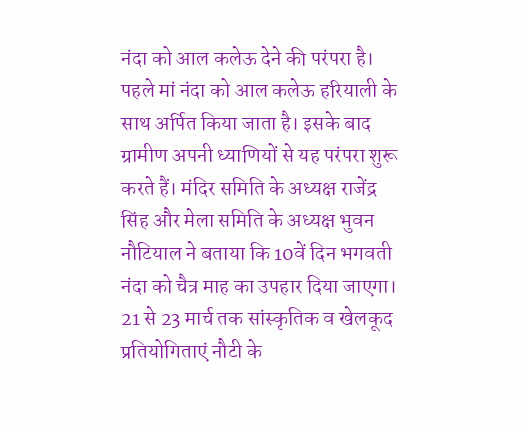नंदा को आल कलेऊ देने की परंपरा है। पहले मां नंदा को आल कलेऊ हरियाली के साथ अर्पित किया जाता है। इसके बाद ग्रामीण अपनी ध्याणियों से यह परंपरा शुरू करते हैं। मंदिर समिति के अध्यक्ष राजेंद्र सिंह और मेला समिति के अध्यक्ष भुवन नौटियाल ने बताया कि 10वें दिन भगवती नंदा को चैत्र माह का उपहार दिया जाएगा। 21 से 23 मार्च तक सांस्कृतिक व खेलकूद प्रतियोगिताएं नौटी के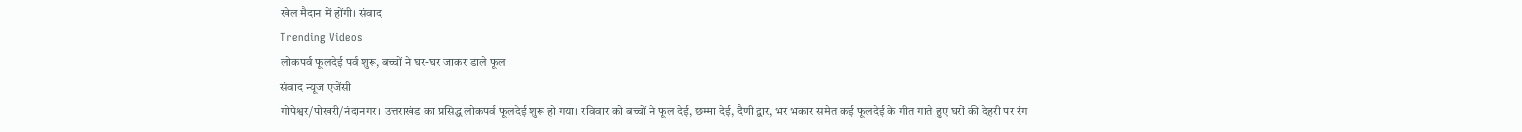खेल मैदान में होंगी। संवाद
Trending Videos
लोकपर्व फूलदेई पर्व शुरू, बच्चों ने घर-घर जाकर डाले फूल
संवाद न्यूज एजेंसी
गोपेश्वर/पोखरी/नंदानगर। उत्तराखंड का प्रसिद्ध लोकपर्व फूलदेई शुरू हो गया। रविवार को बच्चों ने फूल देई, छम्मा देई, दैणी द्वार, भर भकार समेत कई फूलदेई के गीत गाते हुए घरों की देहरी पर रंग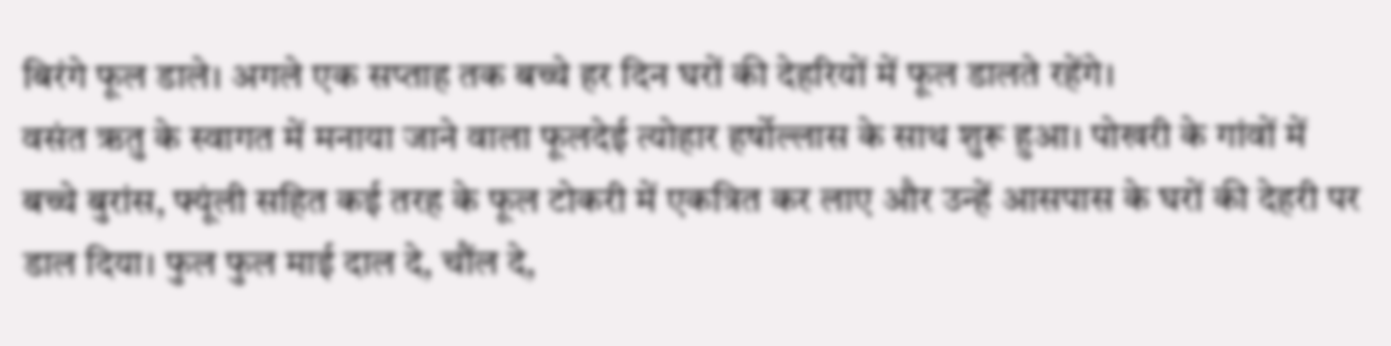बिरंगे फूल डाले। अगले एक सप्ताह तक बच्चे हर दिन घरों की देहरियों में फूल डालते रहेंगे।
वसंत ऋतु के स्वागत में मनाया जाने वाला फूलदेई त्योहार हर्षोल्लास के साथ शुरू हुआ। पोखरी के गांवों में बच्चे बुरांस, फ्यूंली सहित कई तरह के फूल टोकरी में एकत्रित कर लाए और उन्हें आसपास के घरों की देहरी पर डाल दिया। फुल फुल माई दाल दे, चौंल दे,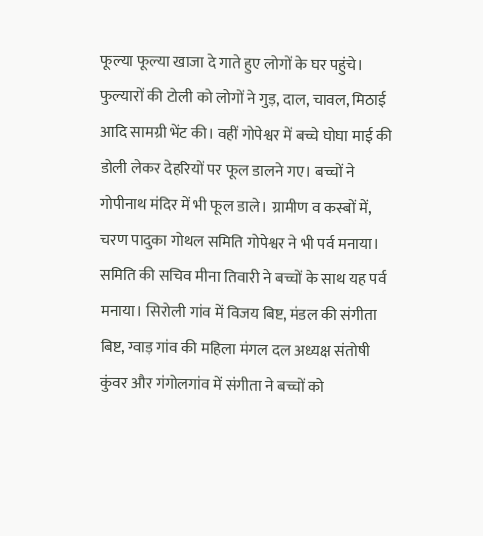फूल्या फूल्या खाजा दे गाते हुए लोगों के घर पहुंचे। फुल्यारों की टोली को लोगों ने गुड़, दाल, चावल, मिठाई आदि सामग्री भेंट की। वहीं गोपेश्वर में बच्चे घोघा माई की डोली लेकर देहरियों पर फूल डालने गए। बच्चों ने गोपीनाथ मंदिर में भी फूल डाले। ग्रामीण व कस्बों में, चरण पादुका गोथल समिति गोपेश्वर ने भी पर्व मनाया। समिति की सचिव मीना तिवारी ने बच्चों के साथ यह पर्व मनाया। सिरोली गांव में विजय बिष्ट, मंडल की संगीता बिष्ट, ग्वाड़ गांव की महिला मंगल दल अध्यक्ष संतोषी कुंवर और गंगोलगांव में संगीता ने बच्चों को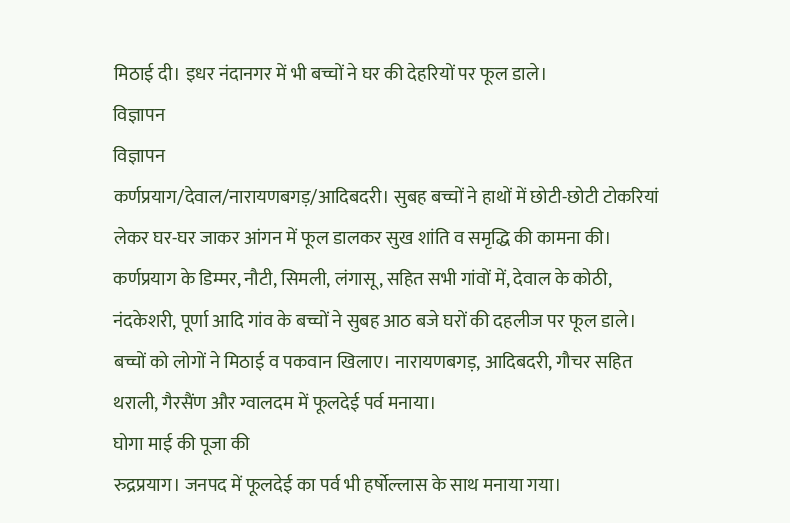मिठाई दी। इधर नंदानगर में भी बच्चों ने घर की देहरियों पर फूल डाले।
विज्ञापन
विज्ञापन
कर्णप्रयाग/देवाल/नारायणबगड़/आदिबदरी। सुबह बच्चों ने हाथों में छोटी-छोटी टोकरियां लेकर घर-घर जाकर आंगन में फूल डालकर सुख शांति व समृद्धि की कामना की। कर्णप्रयाग के डिम्मर, नौटी, सिमली, लंगासू, सहित सभी गांवों में, देवाल के कोठी, नंदकेशरी, पूर्णा आदि गांव के बच्चों ने सुबह आठ बजे घरों की दहलीज पर फूल डाले। बच्चों को लोगों ने मिठाई व पकवान खिलाए। नारायणबगड़, आदिबदरी, गौचर सहित थराली, गैरसैंण और ग्वालदम में फूलदेई पर्व मनाया।
घोगा माई की पूजा की
रुद्रप्रयाग। जनपद में फूलदेई का पर्व भी हर्षोल्लास के साथ मनाया गया।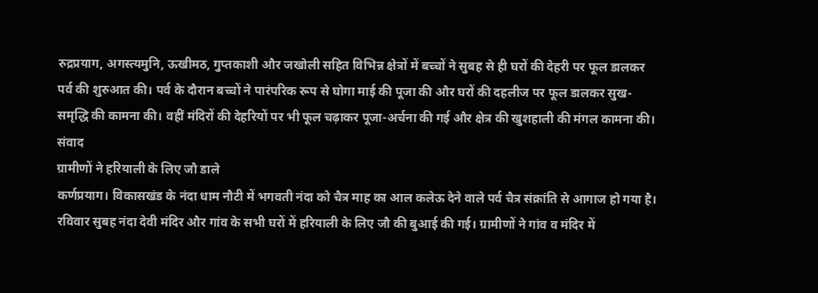रुद्रप्रयाग, अगस्त्यमुनि, ऊखीमठ, गुप्तकाशी और जखोली सहित विभिन्न क्षेत्रों में बच्चों ने सुबह से ही घरों की देहरी पर फूल डालकर पर्व की शुरुआत की। पर्व के दौरान बच्चों ने पारंपरिक रूप से घोगा माई की पूजा की और घरों की दहलीज पर फूल डालकर सुख-समृद्धि की कामना की। वहीं मंदिरों की देहरियों पर भी फूल चढ़ाकर पूजा-अर्चना की गई और क्षेत्र की खुशहाली की मंगल कामना की। संवाद
ग्रामीणों ने हरियाली के लिए जौ डाले
कर्णप्रयाग। विकासखंड के नंदा धाम नौटी में भगवती नंदा को चैत्र माह का आल कलेऊ देने वाले पर्व चैत्र संक्रांति से आगाज हो गया है। रविवार सुबह नंदा देवी मंदिर और गांव के सभी घरों में हरियाली के लिए जौ की बुआई की गई। ग्रामीणों ने गांव व मंदिर में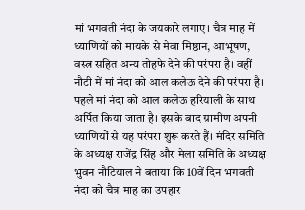मां भगवती नंदा के जयकारे लगाए। चैत्र माह में ध्याणियों को मायके से मेवा मिष्ठान, आभूषण, वस्त्र सहित अन्य तोहफे देने की परंपरा है। वहीं नौटी में मां नंदा को आल कलेऊ देने की परंपरा है। पहले मां नंदा को आल कलेऊ हरियाली के साथ अर्पित किया जाता है। इसके बाद ग्रामीण अपनी ध्याणियों से यह परंपरा शुरू करते हैं। मंदिर समिति के अध्यक्ष राजेंद्र सिंह और मेला समिति के अध्यक्ष भुवन नौटियाल ने बताया कि 10वें दिन भगवती नंदा को चैत्र माह का उपहार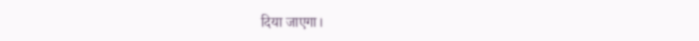दिया जाएगा।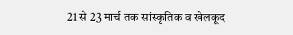21 से 23 मार्च तक सांस्कृतिक व खेलकूद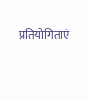प्रतियोगिताएं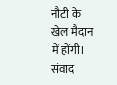नौटी के खेल मैदान में होंगी। संवाद